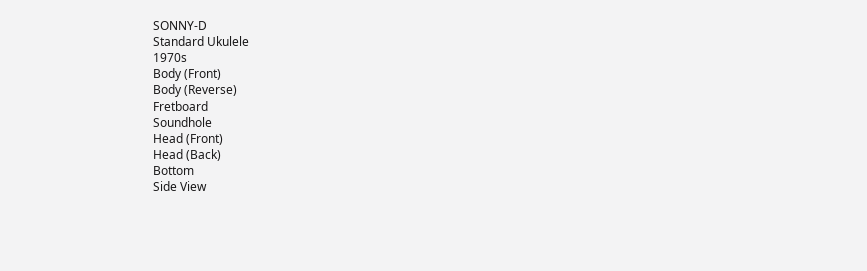SONNY-D
Standard Ukulele
1970s
Body (Front)
Body (Reverse)
Fretboard
Soundhole
Head (Front)
Head (Back)
Bottom
Side View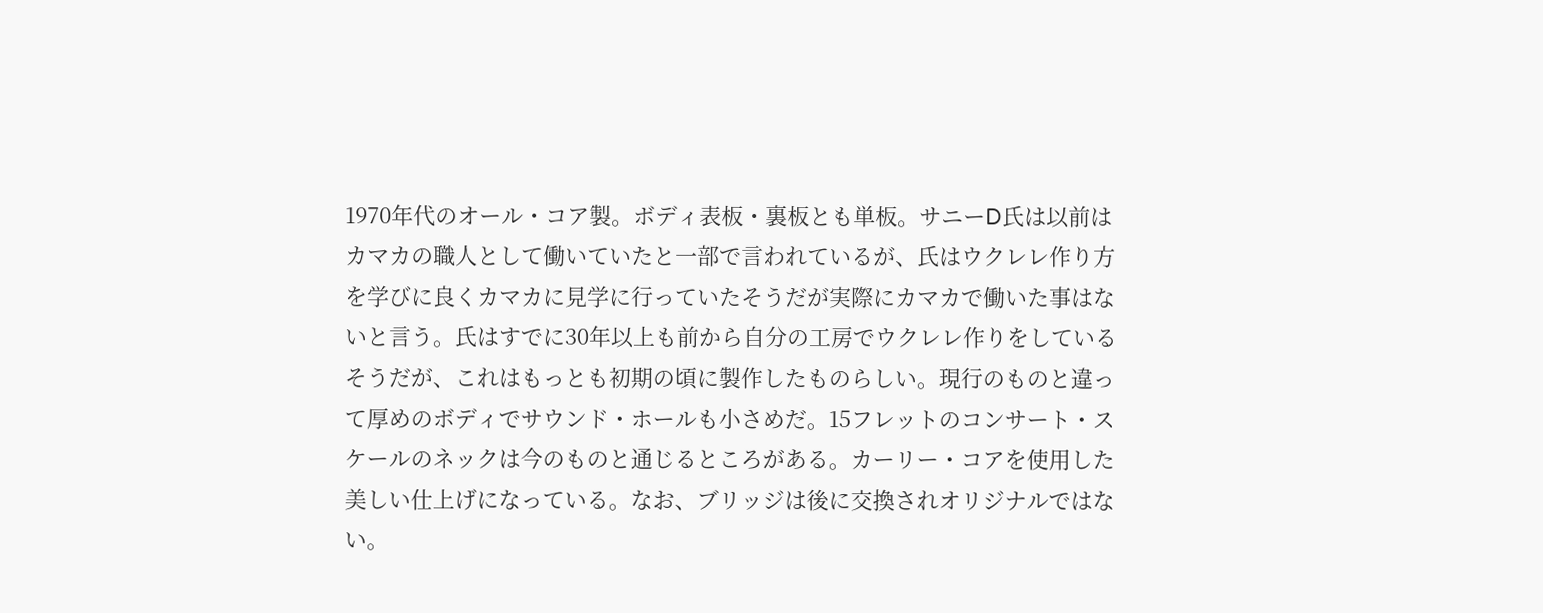1970年代のオール・コア製。ボディ表板・裏板とも単板。サニーD氏は以前はカマカの職人として働いていたと一部で言われているが、氏はウクレレ作り方を学びに良くカマカに見学に行っていたそうだが実際にカマカで働いた事はないと言う。氏はすでに30年以上も前から自分の工房でウクレレ作りをしているそうだが、これはもっとも初期の頃に製作したものらしい。現行のものと違って厚めのボディでサウンド・ホールも小さめだ。15フレットのコンサート・スケールのネックは今のものと通じるところがある。カーリー・コアを使用した美しい仕上げになっている。なお、ブリッジは後に交換されオリジナルではない。